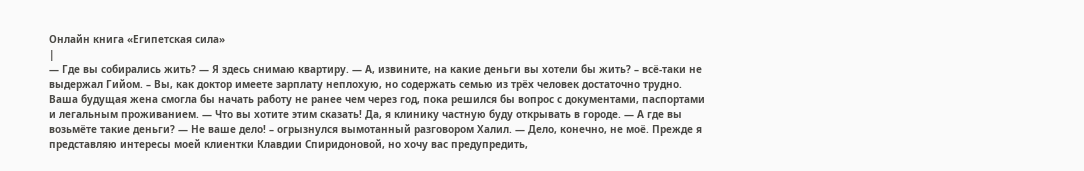Онлайн книга «Египетская сила»
|
— Где вы собирались жить? — Я здесь снимаю квартиру. — А, извините, на какие деньги вы хотели бы жить? – всё-таки не выдержал Гийом. – Вы, как доктор имеете зарплату неплохую, но содержать семью из трёх человек достаточно трудно. Ваша будущая жена смогла бы начать работу не ранее чем через год, пока решился бы вопрос с документами, паспортами и легальным проживанием. — Что вы хотите этим сказать! Да, я клинику частную буду открывать в городе. — А где вы возьмёте такие деньги? — Не ваше дело! – огрызнулся вымотанный разговором Халил. — Дело, конечно, не моё. Прежде я представляю интересы моей клиентки Клавдии Спиридоновой, но хочу вас предупредить,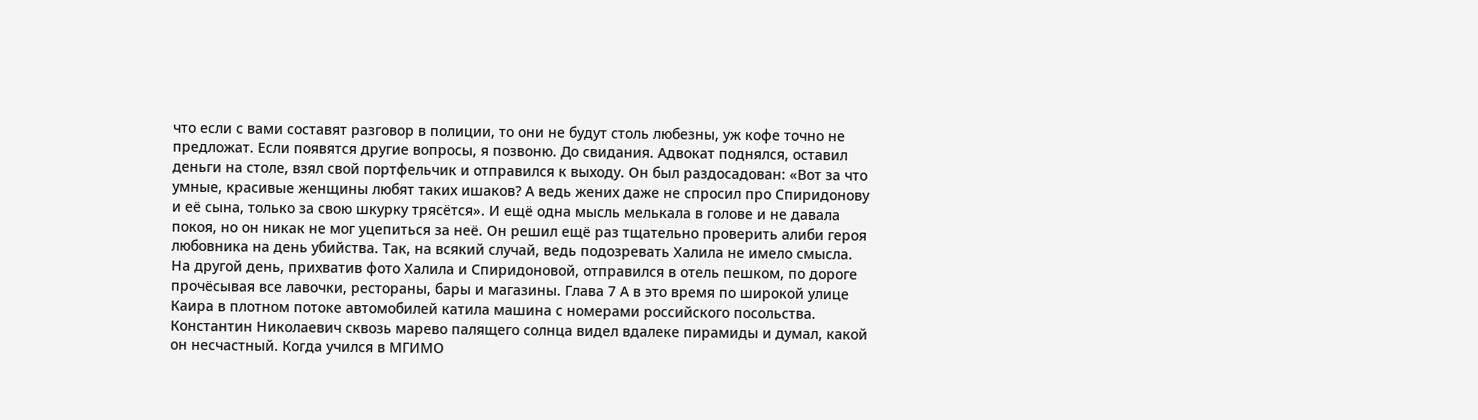что если с вами составят разговор в полиции, то они не будут столь любезны, уж кофе точно не предложат. Если появятся другие вопросы, я позвоню. До свидания. Адвокат поднялся, оставил деньги на столе, взял свой портфельчик и отправился к выходу. Он был раздосадован: «Вот за что умные, красивые женщины любят таких ишаков? А ведь жених даже не спросил про Спиридонову и её сына, только за свою шкурку трясётся». И ещё одна мысль мелькала в голове и не давала покоя, но он никак не мог уцепиться за неё. Он решил ещё раз тщательно проверить алиби героя любовника на день убийства. Так, на всякий случай, ведь подозревать Халила не имело смысла. На другой день, прихватив фото Халила и Спиридоновой, отправился в отель пешком, по дороге прочёсывая все лавочки, рестораны, бары и магазины. Глава 7 А в это время по широкой улице Каира в плотном потоке автомобилей катила машина с номерами российского посольства. Константин Николаевич сквозь марево палящего солнца видел вдалеке пирамиды и думал, какой он несчастный. Когда учился в МГИМО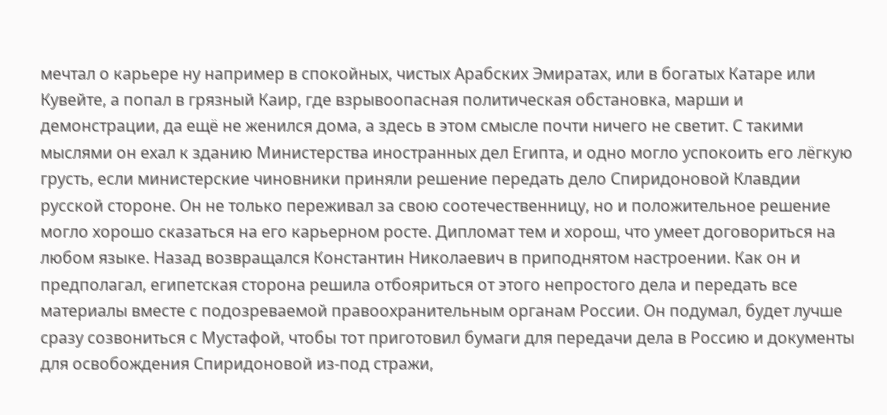мечтал о карьере ну например в спокойных, чистых Арабских Эмиратах, или в богатых Катаре или Кувейте, а попал в грязный Каир, где взрывоопасная политическая обстановка, марши и демонстрации, да ещё не женился дома, а здесь в этом смысле почти ничего не светит. С такими мыслями он ехал к зданию Министерства иностранных дел Египта, и одно могло успокоить его лёгкую грусть, если министерские чиновники приняли решение передать дело Спиридоновой Клавдии русской стороне. Он не только переживал за свою соотечественницу, но и положительное решение могло хорошо сказаться на его карьерном росте. Дипломат тем и хорош, что умеет договориться на любом языке. Назад возвращался Константин Николаевич в приподнятом настроении. Как он и предполагал, египетская сторона решила отбояриться от этого непростого дела и передать все материалы вместе с подозреваемой правоохранительным органам России. Он подумал, будет лучше сразу созвониться с Мустафой, чтобы тот приготовил бумаги для передачи дела в Россию и документы для освобождения Спиридоновой из-под стражи,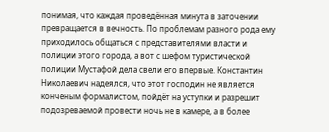понимая, что каждая проведённая минута в заточении превращается в вечность. По проблемам разного рода ему приходилось общаться с представителями власти и полиции этого города, а вот с шефом туристической полиции Мустафой дела свели его впервые. Константин Николаевич надеялся, что этот господин не является конченым формалистом, пойдёт на уступки и разрешит подозреваемой провести ночь не в камере, а в более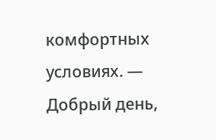комфортных условиях. — Добрый день,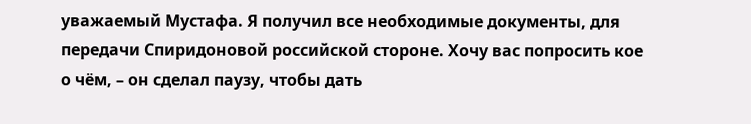уважаемый Мустафа. Я получил все необходимые документы, для передачи Спиридоновой российской стороне. Хочу вас попросить кое о чём, – он сделал паузу, чтобы дать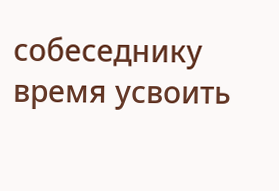собеседнику время усвоить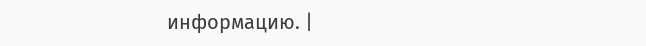информацию. |